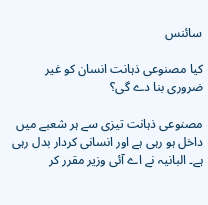سائنس

کیا مصنوعی ذہانت انسان کو غیر ضروری بنا دے گی؟

مصنوعی ذہانت تیزی سے ہر شعبے میں داخل ہو رہی ہے اور انسانی کردار بدل رہی ہے۔ البانیہ نے اے آئی وزیر مقرر کر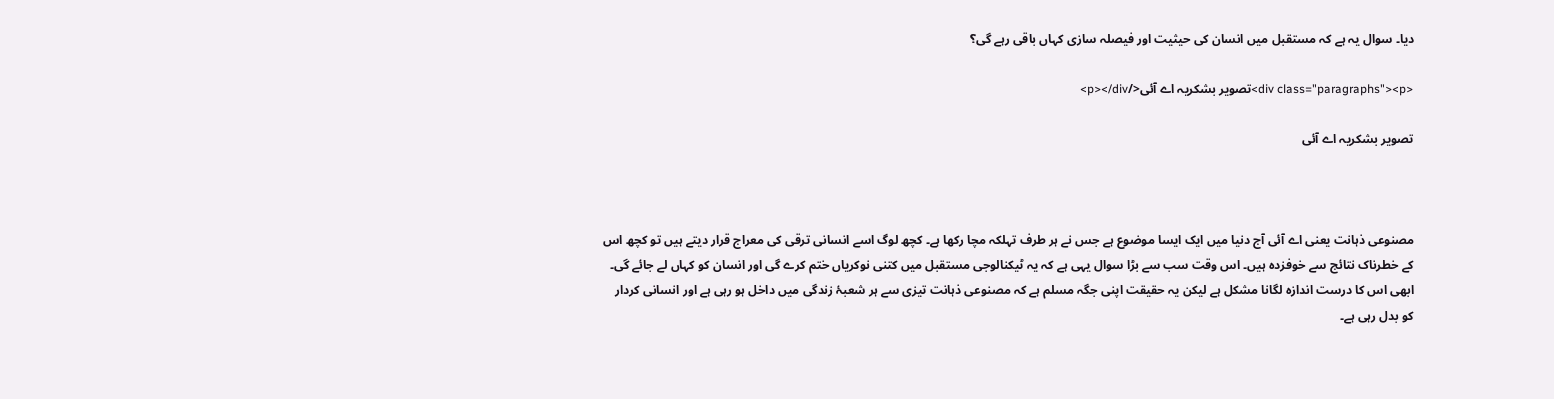دیا۔ سوال یہ ہے کہ مستقبل میں انسان کی حیثیت اور فیصلہ سازی کہاں باقی رہے گی؟

<div class="paragraphs"><p>تصویر بشکریہ اے آئی</p></div>

تصویر بشکریہ اے آئی



مصنوعی ذہانت یعنی اے آئی آج دنیا میں ایک ایسا موضوع ہے جس نے ہر طرف تہلکہ مچا رکھا ہے۔ کچھ لوگ اسے انسانی ترقی کی معراج قرار دیتے ہیں تو کچھ اس کے خطرناک نتائج سے خوفزدہ ہیں۔ اس وقت سب سے بڑا سوال یہی ہے کہ یہ ٹیکنالوجی مستقبل میں کتنی نوکریاں ختم کرے گی اور انسان کو کہاں لے جائے گی۔ ابھی اس کا درست اندازہ لگانا مشکل ہے لیکن یہ حقیقت اپنی جگہ مسلم ہے کہ مصنوعی ذہانت تیزی سے ہر شعبۂ زندگی میں داخل ہو رہی ہے اور انسانی کردار کو بدل رہی ہے۔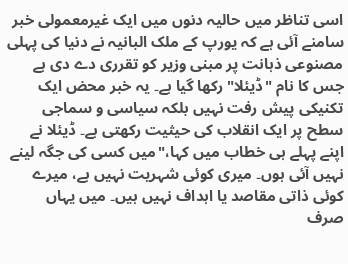اسی تناظر میں حالیہ دنوں میں ایک غیرمعمولی خبر سامنے آئی ہے کہ یورپ کے ملک البانیہ نے دنیا کی پہلی مصنوعی ذہانت پر مبنی وزیر کو تقرری دے دی ہے جس کا نام "ڈیئلا" رکھا گیا ہے۔ یہ خبر محض ایک تکنیکی پیش رفت نہیں بلکہ سیاسی و سماجی سطح پر ایک انقلاب کی حیثیت رکھتی ہے۔ ڈیئلا نے اپنے پہلے ہی خطاب میں کہا،"میں کسی کی جگہ لینے نہیں آئی ہوں۔ میری کوئی شہریت نہیں ہے، میرے کوئی ذاتی مقاصد یا اہداف نہیں ہیں۔ میں یہاں صرف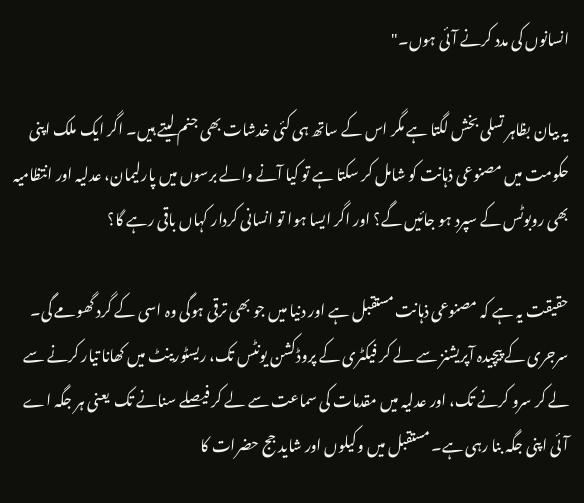انسانوں کی مدد کرنے آئی ہوں۔"

یہ بیان بظاہر تسلی بخش لگتا ہے مگر اس کے ساتھ ہی کئی خدشات بھی جنم لیتے ہیں۔ اگر ایک ملک اپنی حکومت میں مصنوعی ذہانت کو شامل کر سکتا ہے تو کیا آنے والے برسوں میں پارلیمان، عدلیہ اور انتظامیہ بھی روبوٹس کے سپرد ہو جائیں گے؟ اور اگر ایسا ہوا تو انسانی کردار کہاں باقی رہے گا؟

حقیقت یہ ہے کہ مصنوعی ذہانت مستقبل ہے اور دنیا میں جو بھی ترقی ہوگی وہ اسی کے گرد گھومے گی۔ سرجری کے پیچیدہ آپریشنز سے لے کر فیکٹری کے پروڈکشن یونٹس تک، ریسٹورینٹ میں کھانا تیار کرنے سے لے کر سرو کرنے تک، اور عدلیہ میں مقدمات کی سماعت سے لے کر فیصلے سنانے تک  یعنی ہر جگہ اے آئی اپنی جگہ بنا رہی ہے۔ مستقبل میں وکیلوں اور شاید جج حضرات کا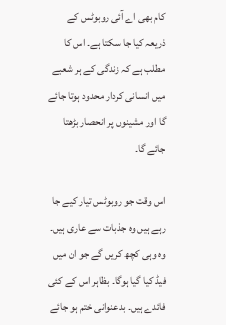کام بھی اے آئی روبوٹس کے ذریعہ کیا جا سکتا ہے۔ اس کا مطلب ہے کہ زندگی کے ہر شعبے میں انسانی کردار محدود ہوتا جائے گا اور مشینوں پر انحصار بڑھتا جائے گا۔

اس وقت جو روبوٹس تیار کیے جا رہے ہیں وہ جذبات سے عاری ہیں۔ وہ وہی کچھ کریں گے جو ان میں فیڈ کیا گیا ہوگا۔ بظاہر اس کے کئی فائدے ہیں۔ بدعنوانی ختم ہو جائے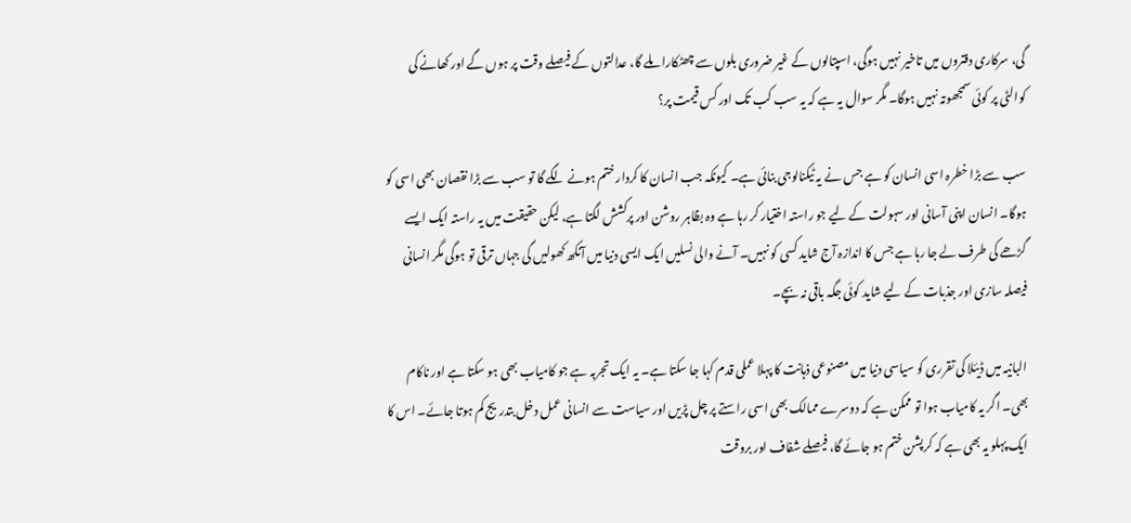گی، سرکاری دفتروں میں تاخیر نہیں ہوگی، اسپتالوں کے غیر ضروری بلوں سے چھٹکارا ملے گا، عدالتوں کے فیصلے وقت پر ہوں گے اور کھانے کی کوالٹی پر کوئی سمجھوتہ نہیں ہوگا۔ مگر سوال یہ ہے کہ یہ سب کب تک اور کس قیمت پر؟

سب سے بڑا خطرہ اسی انسان کو ہے جس نے یہ ٹیکنالوجی بنائی ہے۔ کیونکہ جب انسان کا کردار ختم ہونے لگے گا تو سب سے بڑا نقصان بھی اسی کو ہوگا۔ انسان اپنی آسانی اور سہولت کے لیے جو راستہ اختیار کر رہا ہے وہ بظاہر روشن اور پرکشش لگتا ہے، لیکن حقیقت میں یہ راستہ ایک ایسے گڑھے کی طرف لے جا رہا ہے جس کا اندازہ آج شاید کسی کو نہیں۔ آنے والی نسلیں ایک ایسی دنیا میں آنکھ کھولیں گی جہاں ترقی تو ہوگی مگر انسانی فیصلہ سازی اور جذبات کے لیے شاید کوئی جگہ باقی نہ بچے۔

البانیہ میں ڈیئلا کی تقرری کو سیاسی دنیا میں مصنوعی ذہانت کا پہلا عملی قدم کہا جا سکتا ہے۔ یہ ایک تجربہ ہے جو کامیاب بھی ہو سکتا ہے اور ناکام بھی۔ اگر یہ کامیاب ہوا تو ممکن ہے کہ دوسرے ممالک بھی اسی راستے پر چل پڑیں اور سیاست سے انسانی عمل دخل بتدریج کم ہوتا جائے۔ اس کا ایک پہلو یہ بھی ہے کہ کرپشن ختم ہو جائے گا، فیصلے شفاف اور بروقت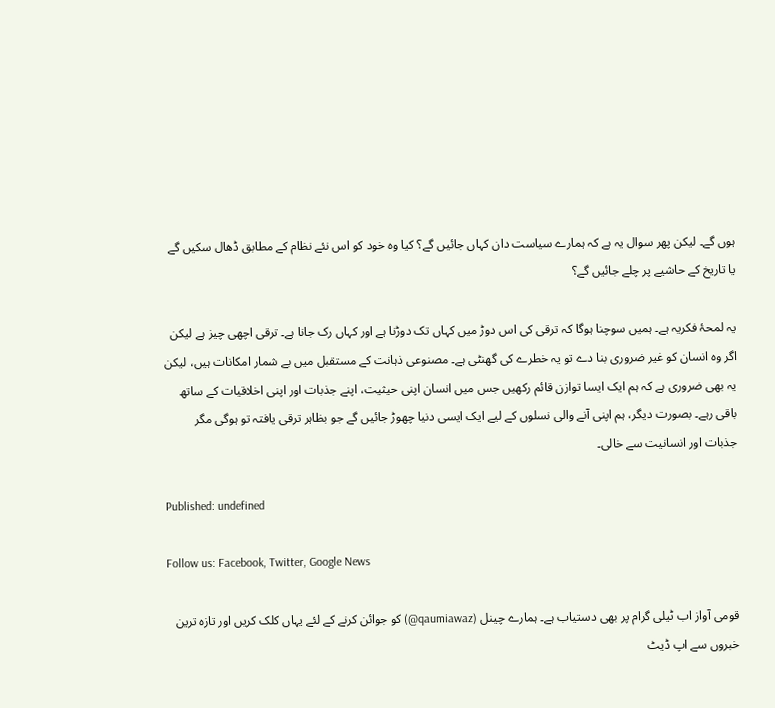ہوں گے۔ لیکن پھر سوال یہ ہے کہ ہمارے سیاست دان کہاں جائیں گے؟ کیا وہ خود کو اس نئے نظام کے مطابق ڈھال سکیں گے یا تاریخ کے حاشیے پر چلے جائیں گے؟

یہ لمحۂ فکریہ ہے۔ ہمیں سوچنا ہوگا کہ ترقی کی اس دوڑ میں کہاں تک دوڑنا ہے اور کہاں رک جانا ہے۔ ترقی اچھی چیز ہے لیکن اگر وہ انسان کو غیر ضروری بنا دے تو یہ خطرے کی گھنٹی ہے۔ مصنوعی ذہانت کے مستقبل میں بے شمار امکانات ہیں، لیکن یہ بھی ضروری ہے کہ ہم ایک ایسا توازن قائم رکھیں جس میں انسان اپنی حیثیت، اپنے جذبات اور اپنی اخلاقیات کے ساتھ باقی رہے۔ بصورت دیگر، ہم اپنی آنے والی نسلوں کے لیے ایک ایسی دنیا چھوڑ جائیں گے جو بظاہر ترقی یافتہ تو ہوگی مگر جذبات اور انسانیت سے خالی۔

Published: undefined

Follow us: Facebook, Twitter, Google News

قومی آواز اب ٹیلی گرام پر بھی دستیاب ہے۔ ہمارے چینل (qaumiawaz@) کو جوائن کرنے کے لئے یہاں کلک کریں اور تازہ ترین خبروں سے اپ ڈیٹ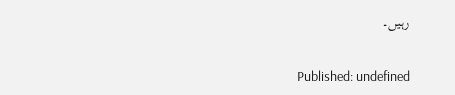رہیں۔

Published: undefined